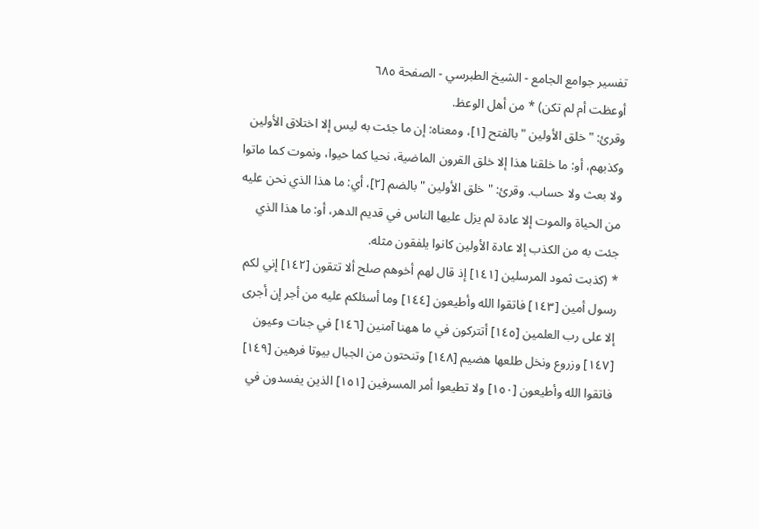تفسير جوامع الجامع - الشيخ الطبرسي - الصفحة ٦٨٥
أوعظت أم لم تكن) * من أهل الوعظ.
وقرئ: " خلق الأولين " بالفتح [١]، ومعناه: إن ما جئت به ليس إلا اختلاق الأولين وكذبهم، أو: ما خلقنا هذا إلا خلق القرون الماضية، نحيا كما حيوا، ونموت كما ماتوا ولا بعث ولا حساب. وقرئ: " خلق الأولين " بالضم [٢]، أي: ما هذا الذي نحن عليه من الحياة والموت إلا عادة لم يزل عليها الناس في قديم الدهر، أو: ما هذا الذي جئت به من الكذب إلا عادة الأولين كانوا يلفقون مثله.
* (كذبت ثمود المرسلين [١٤١] إذ قال لهم أخوهم صلح ألا تتقون [١٤٢] إني لكم رسول أمين [١٤٣] فاتقوا الله وأطيعون [١٤٤] وما أسئلكم عليه من أجر إن أجرى إلا على رب العلمين [١٤٥] أتتركون في ما ههنا آمنين [١٤٦] في جنات وعيون [١٤٧] وزروع ونخل طلعها هضيم [١٤٨] وتنحتون من الجبال بيوتا فرهين [١٤٩] فاتقوا الله وأطيعون [١٥٠] ولا تطيعوا أمر المسرفين [١٥١] الذين يفسدون في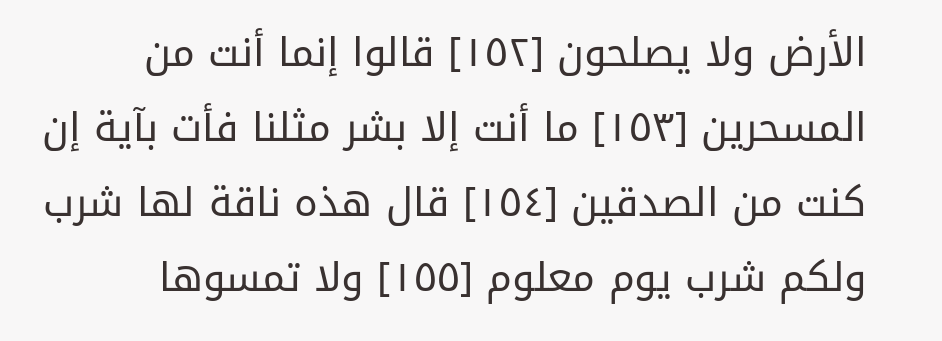الأرض ولا يصلحون [١٥٢] قالوا إنما أنت من المسحرين [١٥٣] ما أنت إلا بشر مثلنا فأت بآية إن كنت من الصدقين [١٥٤] قال هذه ناقة لها شرب ولكم شرب يوم معلوم [١٥٥] ولا تمسوها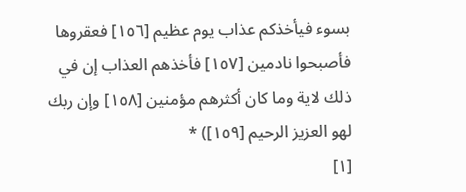بسوء فيأخذكم عذاب يوم عظيم [١٥٦] فعقروها فأصبحوا نادمين [١٥٧] فأخذهم العذاب إن في ذلك لاية وما كان أكثرهم مؤمنين [١٥٨] وإن ربك لهو العزيز الرحيم [١٥٩]) *
[١]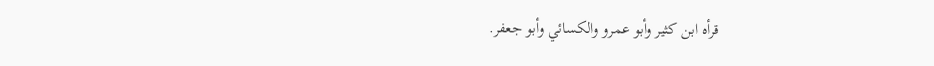قرأه ابن كثير وأبو عمرو والكسائي وأبو جعفر.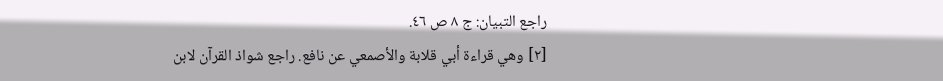راجع التبيان: ج ٨ ص ٤٦.
[٢] وهي قراءة أبي قلابة والأصمعي عن نافع. راجع شواذ القرآن لابن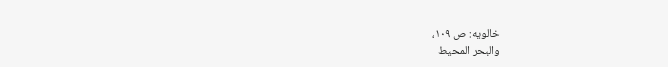خالويه: ص ١٠٩،
والبحر المحيط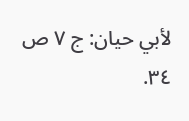لأبي حيان: ج ٧ ص ٣٤.